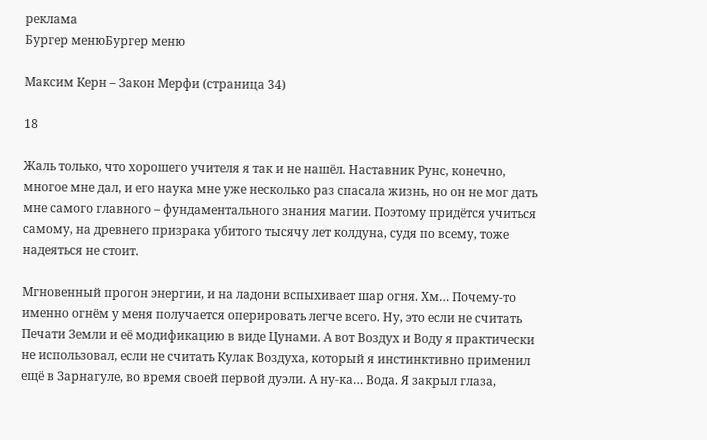реклама
Бургер менюБургер меню

Максим Керн – Закон Мерфи (страница 34)

18

Жаль только, что хорошего учителя я так и не нашёл. Наставник Рунс, конечно, многое мне дал, и его наука мне уже несколько раз спасала жизнь, но он не мог дать мне самого главного – фундаментального знания магии. Поэтому придётся учиться самому, на древнего призрака убитого тысячу лет колдуна, судя по всему, тоже надеяться не стоит.

Мгновенный прогон энергии, и на ладони вспыхивает шар огня. Хм… Почему-то именно огнём у меня получается оперировать легче всего. Ну, это если не считать Печати Земли и её модификацию в виде Цунами. А вот Воздух и Воду я практически не использовал, если не считать Кулак Воздуха, который я инстинктивно применил ещё в Зарнагуле, во время своей первой дуэли. А ну-ка… Вода. Я закрыл глаза,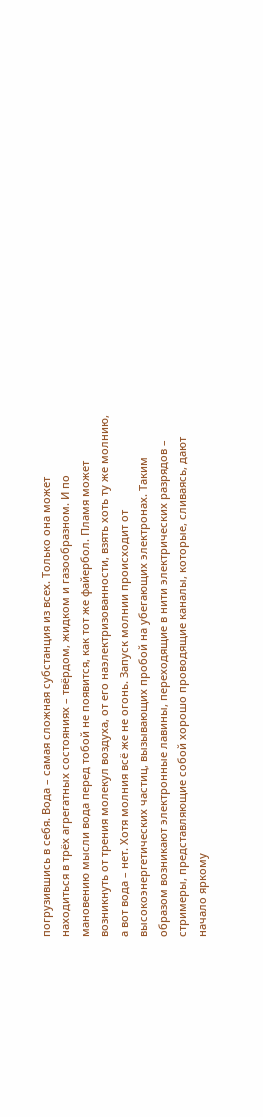погрузившись в себя. Вода – самая сложная субстанция из всех. Только она может находиться в трёх агрегатных состояниях – твёрдом, жидком и газообразном. И по мановению мысли вода перед тобой не появится, как тот же файербол. Пламя может возникнуть от трения молекул воздуха, от его наэлектризованности, взять хоть ту же молнию, а вот вода – нет. Хотя молния всё же не огонь. Запуск молнии происходит от высокоэнергетических частиц, вызывающих пробой на убегающих электронах. Таким образом возникают электронные лавины, переходящие в нити электрических разрядов – стримеры, представляющие собой хорошо проводящие каналы, которые, сливаясь, дают начало яркому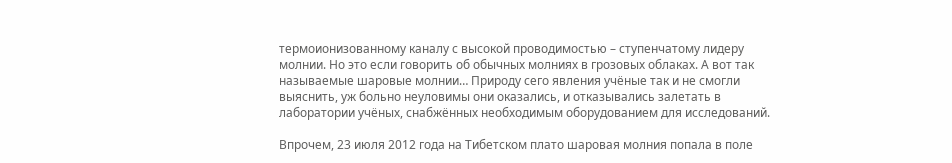термоионизованному каналу с высокой проводимостью – ступенчатому лидеру молнии. Но это если говорить об обычных молниях в грозовых облаках. А вот так называемые шаровые молнии… Природу сего явления учёные так и не смогли выяснить, уж больно неуловимы они оказались, и отказывались залетать в лаборатории учёных, снабжённых необходимым оборудованием для исследований.

Впрочем, 23 июля 2012 года на Тибетском плато шаровая молния попала в поле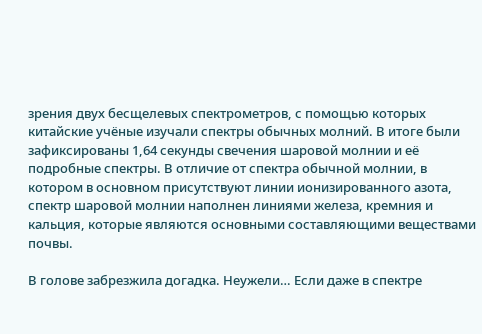зрения двух бесщелевых спектрометров, с помощью которых китайские учёные изучали спектры обычных молний. В итоге были зафиксированы 1,64 секунды свечения шаровой молнии и её подробные спектры. В отличие от спектра обычной молнии, в котором в основном присутствуют линии ионизированного азота, спектр шаровой молнии наполнен линиями железа, кремния и кальция, которые являются основными составляющими веществами почвы.

В голове забрезжила догадка. Неужели… Если даже в спектре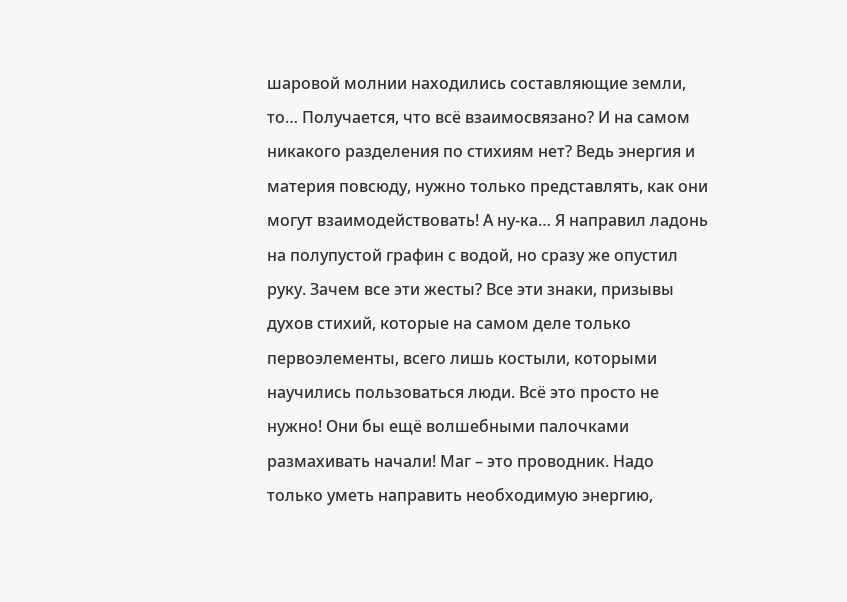шаровой молнии находились составляющие земли, то… Получается, что всё взаимосвязано? И на самом никакого разделения по стихиям нет? Ведь энергия и материя повсюду, нужно только представлять, как они могут взаимодействовать! А ну-ка… Я направил ладонь на полупустой графин с водой, но сразу же опустил руку. Зачем все эти жесты? Все эти знаки, призывы духов стихий, которые на самом деле только первоэлементы, всего лишь костыли, которыми научились пользоваться люди. Всё это просто не нужно! Они бы ещё волшебными палочками размахивать начали! Маг – это проводник. Надо только уметь направить необходимую энергию,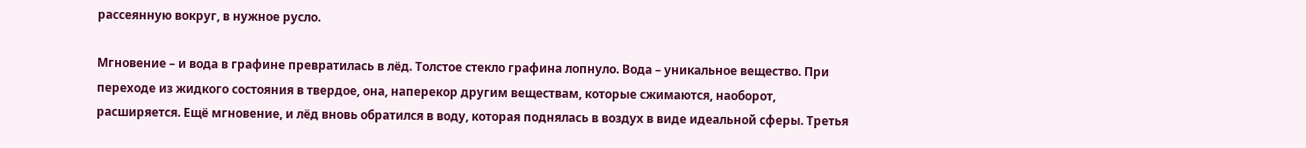рассеянную вокруг, в нужное русло.

Мгновение – и вода в графине превратилась в лёд. Толстое стекло графина лопнуло. Вода – уникальное вещество. При переходе из жидкого состояния в твердое, она, наперекор другим веществам, которые сжимаются, наоборот, расширяется. Ещё мгновение, и лёд вновь обратился в воду, которая поднялась в воздух в виде идеальной сферы. Третья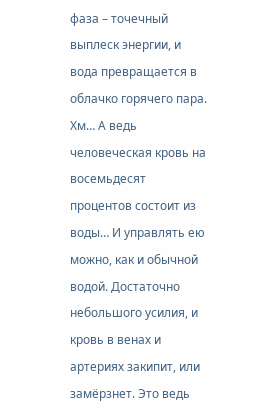фаза – точечный выплеск энергии, и вода превращается в облачко горячего пара. Хм… А ведь человеческая кровь на восемьдесят процентов состоит из воды… И управлять ею можно, как и обычной водой. Достаточно небольшого усилия, и кровь в венах и артериях закипит, или замёрзнет. Это ведь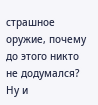страшное оружие, почему до этого никто не додумался? Ну и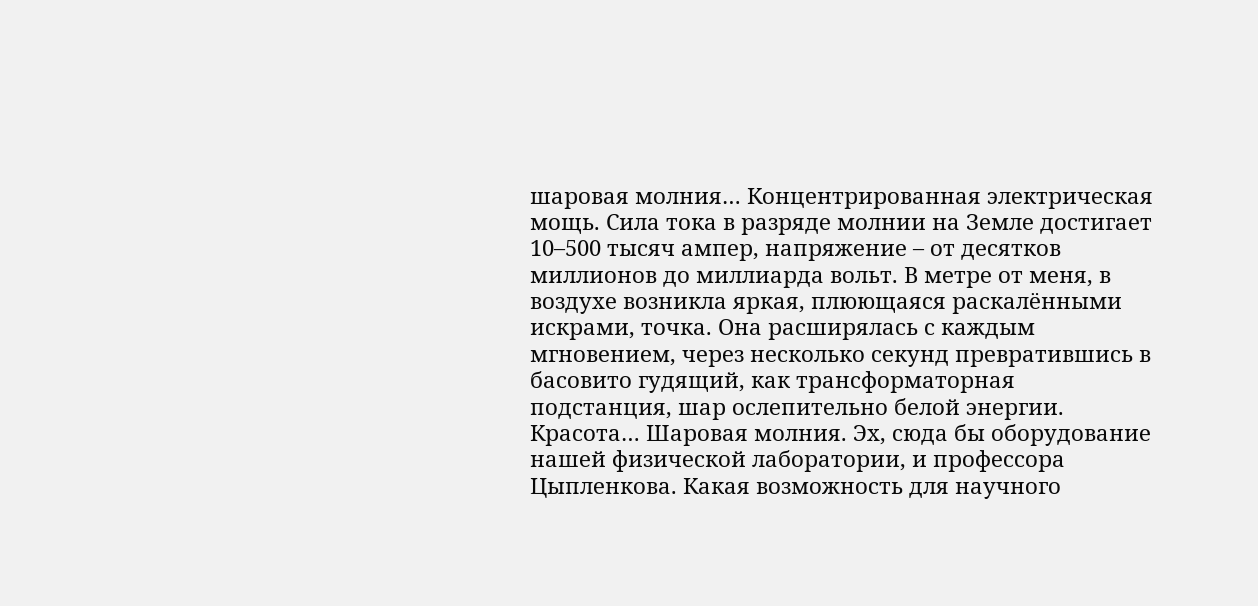шаровая молния… Концентрированная электрическая мощь. Сила тока в разряде молнии на Земле достигает 10–500 тысяч ампер, напряжение – от десятков миллионов до миллиарда вольт. В метре от меня, в воздухе возникла яркая, плюющаяся раскалёнными искрами, точка. Она расширялась с каждым мгновением, через несколько секунд превратившись в басовито гудящий, как трансформаторная подстанция, шар ослепительно белой энергии. Красота… Шаровая молния. Эх, сюда бы оборудование нашей физической лаборатории, и профессора Цыпленкова. Какая возможность для научного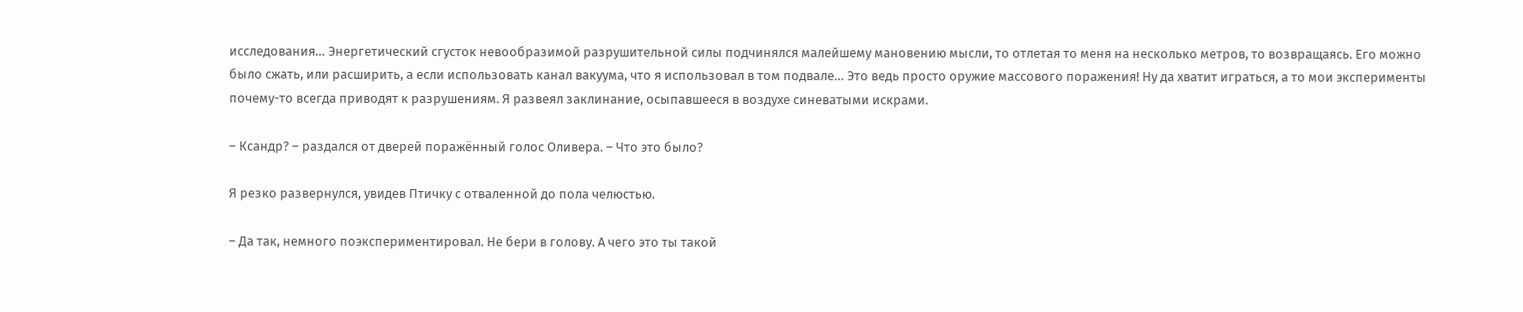исследования… Энергетический сгусток невообразимой разрушительной силы подчинялся малейшему мановению мысли, то отлетая то меня на несколько метров, то возвращаясь. Его можно было сжать, или расширить, а если использовать канал вакуума, что я использовал в том подвале… Это ведь просто оружие массового поражения! Ну да хватит играться, а то мои эксперименты почему-то всегда приводят к разрушениям. Я развеял заклинание, осыпавшееся в воздухе синеватыми искрами.

– Ксандр? – раздался от дверей поражённый голос Оливера. – Что это было?

Я резко развернулся, увидев Птичку с отваленной до пола челюстью.

– Да так, немного поэкспериментировал. Не бери в голову. А чего это ты такой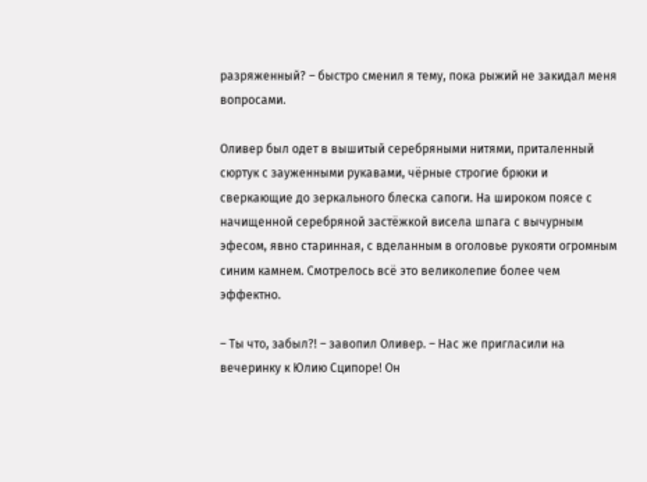разряженный? – быстро сменил я тему, пока рыжий не закидал меня вопросами.

Оливер был одет в вышитый серебряными нитями, приталенный сюртук с зауженными рукавами, чёрные строгие брюки и сверкающие до зеркального блеска сапоги. На широком поясе с начищенной серебряной застёжкой висела шпага с вычурным эфесом, явно старинная, с вделанным в оголовье рукояти огромным синим камнем. Смотрелось всё это великолепие более чем эффектно.

– Ты что, забыл?! – завопил Оливер. – Нас же пригласили на вечеринку к Юлию Сципоре! Он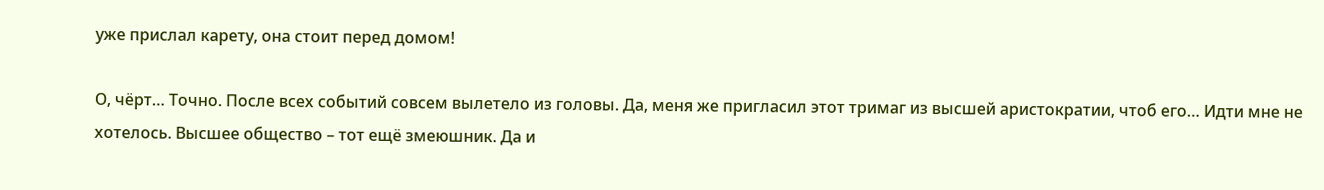уже прислал карету, она стоит перед домом!

О, чёрт… Точно. После всех событий совсем вылетело из головы. Да, меня же пригласил этот тримаг из высшей аристократии, чтоб его… Идти мне не хотелось. Высшее общество – тот ещё змеюшник. Да и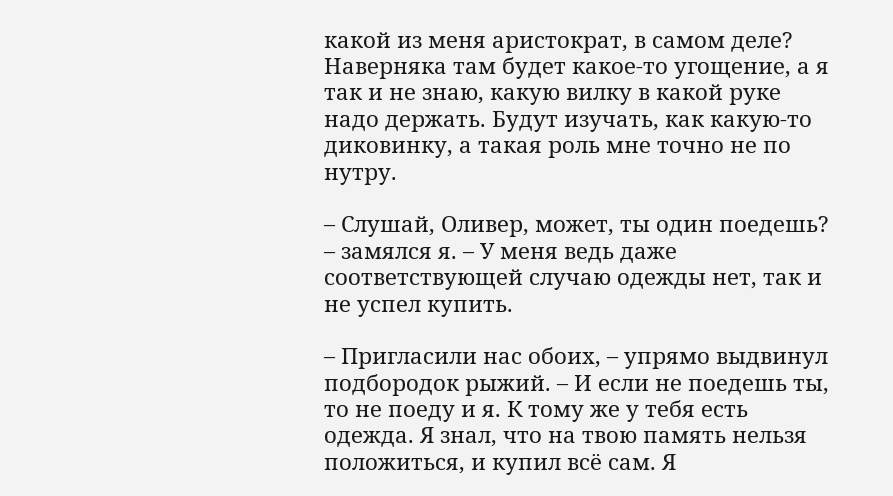какой из меня аристократ, в самом деле? Наверняка там будет какое-то угощение, а я так и не знаю, какую вилку в какой руке надо держать. Будут изучать, как какую-то диковинку, а такая роль мне точно не по нутру.

– Слушай, Оливер, может, ты один поедешь? – замялся я. – У меня ведь даже соответствующей случаю одежды нет, так и не успел купить.

– Пригласили нас обоих, – упрямо выдвинул подбородок рыжий. – И если не поедешь ты, то не поеду и я. К тому же у тебя есть одежда. Я знал, что на твою память нельзя положиться, и купил всё сам. Я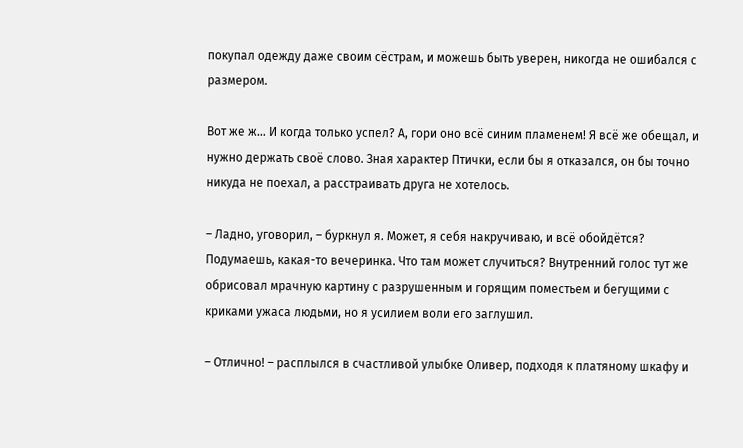покупал одежду даже своим сёстрам, и можешь быть уверен, никогда не ошибался с размером.

Вот же ж… И когда только успел? А, гори оно всё синим пламенем! Я всё же обещал, и нужно держать своё слово. Зная характер Птички, если бы я отказался, он бы точно никуда не поехал, а расстраивать друга не хотелось.

– Ладно, уговорил, – буркнул я. Может, я себя накручиваю, и всё обойдётся? Подумаешь, какая-то вечеринка. Что там может случиться? Внутренний голос тут же обрисовал мрачную картину с разрушенным и горящим поместьем и бегущими с криками ужаса людьми, но я усилием воли его заглушил.

– Отлично! – расплылся в счастливой улыбке Оливер, подходя к платяному шкафу и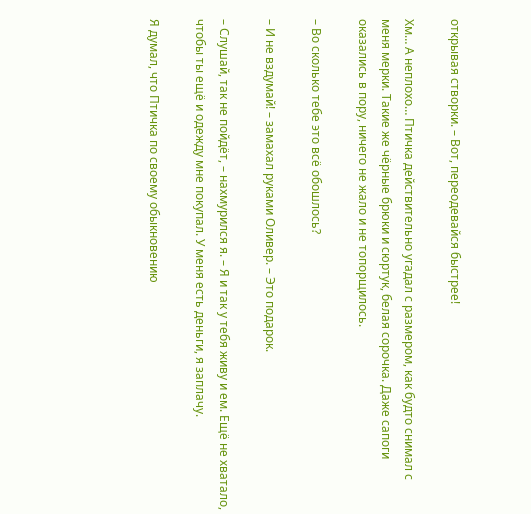открывая створки. – Вот, переодевайся быстрее!

Хм… А неплохо… Птичка действительно угадал с размером, как будто снимал с меня мерки. Такие же чёрные брюки и сюртук, белая сорочка. Даже сапоги оказались в пору, ничего не жало и не топорщилось.

– Во сколько тебе это всё обошлось?

– И не вздумай! – замахал руками Оливер. – Это подарок.

– Слушай, так не пойдёт, – нахмурился я. – Я и так у тебя живу и ем. Ещё не хватало, чтобы ты ещё и одежду мне покупал. У меня есть деньги, я заплачу.

Я думал, что Птичка по своему обыкновению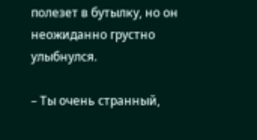полезет в бутылку, но он неожиданно грустно улыбнулся.

– Ты очень странный,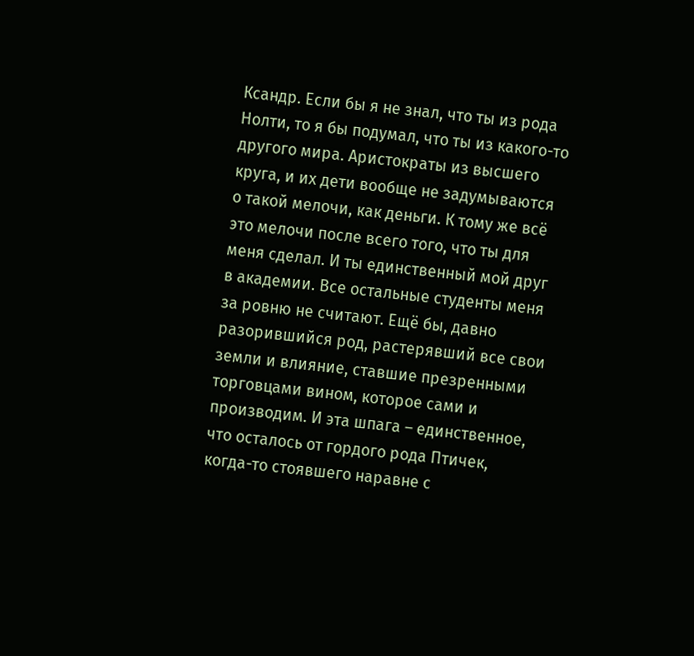Ксандр. Если бы я не знал, что ты из рода Нолти, то я бы подумал, что ты из какого-то другого мира. Аристократы из высшего круга, и их дети вообще не задумываются о такой мелочи, как деньги. К тому же всё это мелочи после всего того, что ты для меня сделал. И ты единственный мой друг в академии. Все остальные студенты меня за ровню не считают. Ещё бы, давно разорившийся род, растерявший все свои земли и влияние, ставшие презренными торговцами вином, которое сами и производим. И эта шпага – единственное, что осталось от гордого рода Птичек, когда-то стоявшего наравне с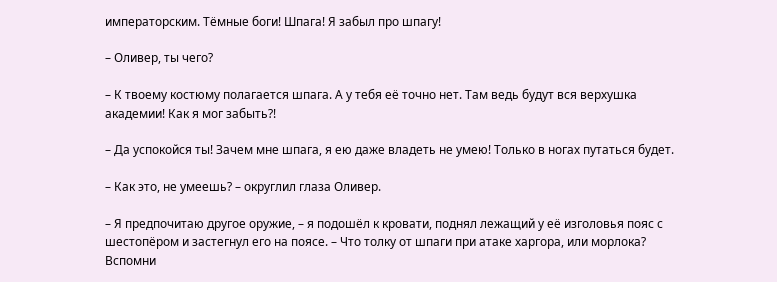императорским. Тёмные боги! Шпага! Я забыл про шпагу!

– Оливер, ты чего?

– К твоему костюму полагается шпага. А у тебя её точно нет. Там ведь будут вся верхушка академии! Как я мог забыть?!

– Да успокойся ты! Зачем мне шпага, я ею даже владеть не умею! Только в ногах путаться будет.

– Как это, не умеешь? – округлил глаза Оливер.

– Я предпочитаю другое оружие, – я подошёл к кровати, поднял лежащий у её изголовья пояс с шестопёром и застегнул его на поясе. – Что толку от шпаги при атаке харгора, или морлока? Вспомни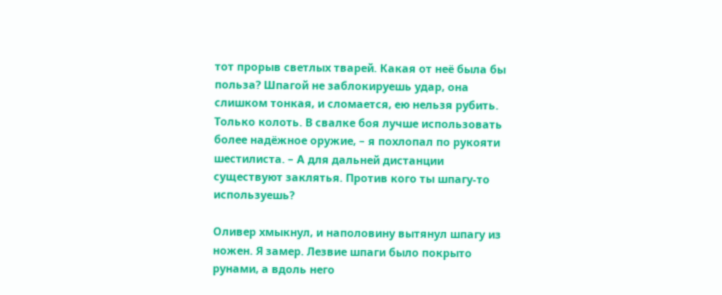тот прорыв светлых тварей. Какая от неё была бы польза? Шпагой не заблокируешь удар, она слишком тонкая, и сломается, ею нельзя рубить. Только колоть. В свалке боя лучше использовать более надёжное оружие, – я похлопал по рукояти шестилиста. – А для дальней дистанции существуют заклятья. Против кого ты шпагу-то используешь?

Оливер хмыкнул, и наполовину вытянул шпагу из ножен. Я замер. Лезвие шпаги было покрыто рунами, а вдоль него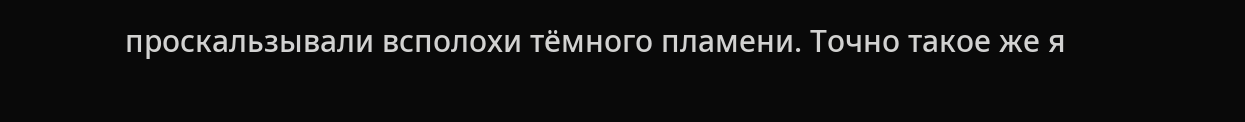проскальзывали всполохи тёмного пламени. Точно такое же я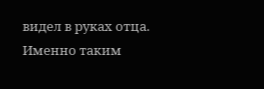видел в руках отца. Именно таким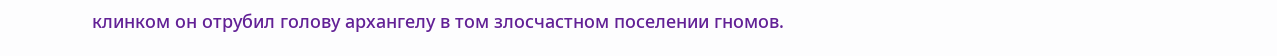клинком он отрубил голову архангелу в том злосчастном поселении гномов.